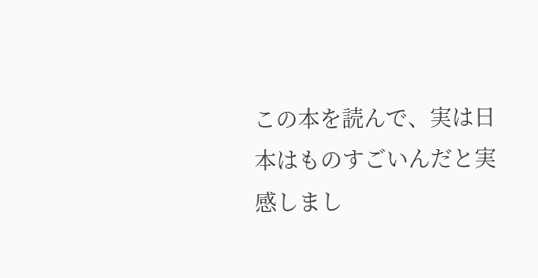この本を読んで、実は日本はものすごいんだと実感しまし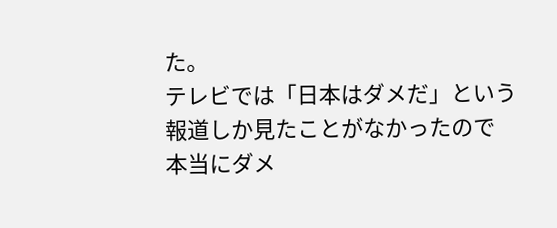た。
テレビでは「日本はダメだ」という報道しか見たことがなかったので
本当にダメ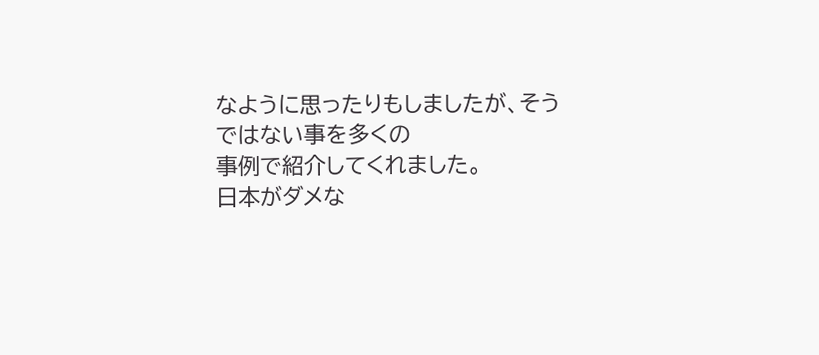なように思ったりもしましたが、そうではない事を多くの
事例で紹介してくれました。
日本がダメな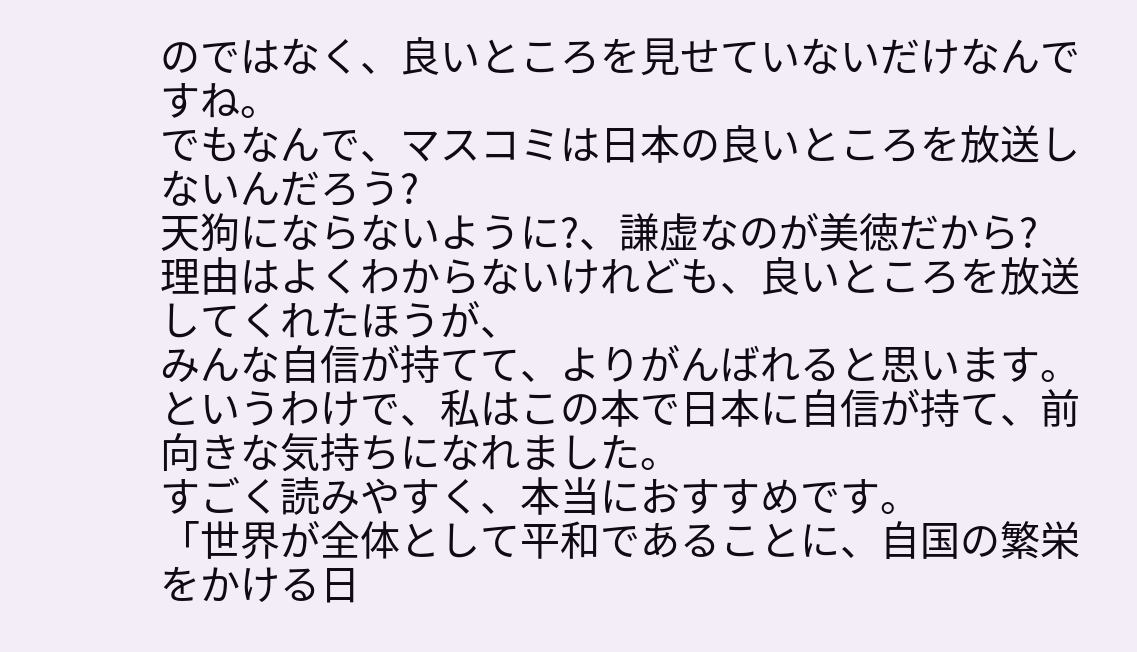のではなく、良いところを見せていないだけなんですね。
でもなんで、マスコミは日本の良いところを放送しないんだろう?
天狗にならないように?、謙虚なのが美徳だから?
理由はよくわからないけれども、良いところを放送してくれたほうが、
みんな自信が持てて、よりがんばれると思います。
というわけで、私はこの本で日本に自信が持て、前向きな気持ちになれました。
すごく読みやすく、本当におすすめです。
「世界が全体として平和であることに、自国の繁栄をかける日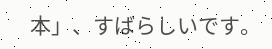本」、すばらしいです。